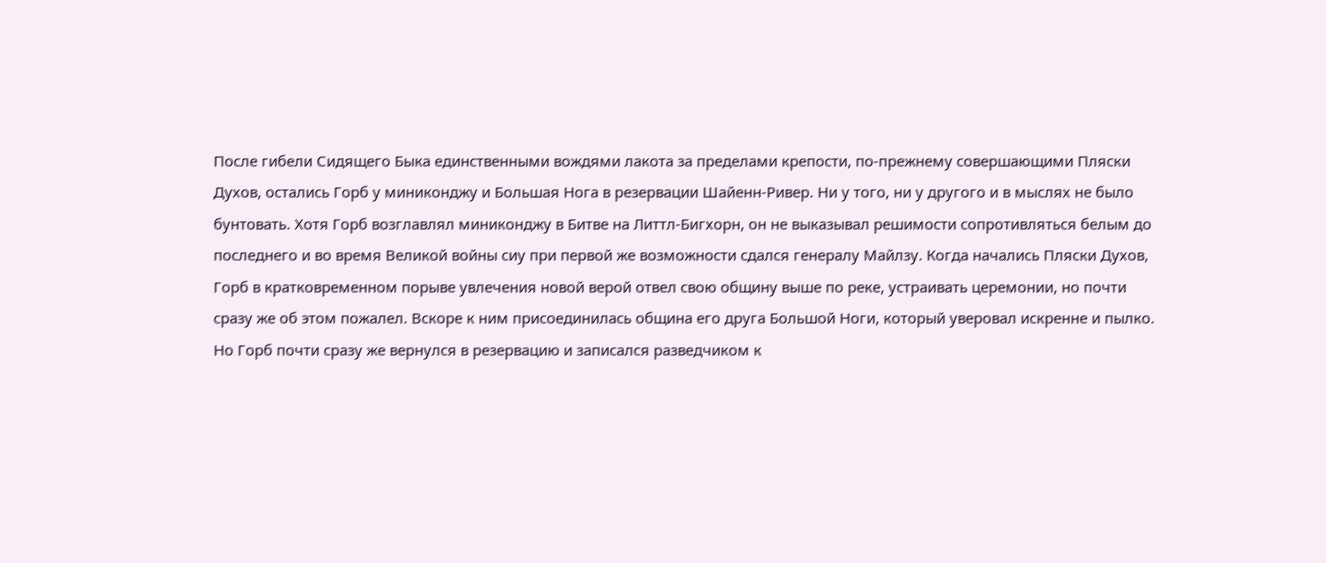После гибели Сидящего Быка единственными вождями лакота за пределами крепости, по-прежнему совершающими Пляски Духов, остались Горб у миниконджу и Большая Нога в резервации Шайенн-Ривер. Ни у того, ни у другого и в мыслях не было бунтовать. Хотя Горб возглавлял миниконджу в Битве на Литтл-Бигхорн, он не выказывал решимости сопротивляться белым до последнего и во время Великой войны сиу при первой же возможности сдался генералу Майлзу. Когда начались Пляски Духов, Горб в кратковременном порыве увлечения новой верой отвел свою общину выше по реке, устраивать церемонии, но почти сразу же об этом пожалел. Вскоре к ним присоединилась община его друга Большой Ноги, который уверовал искренне и пылко. Но Горб почти сразу же вернулся в резервацию и записался разведчиком к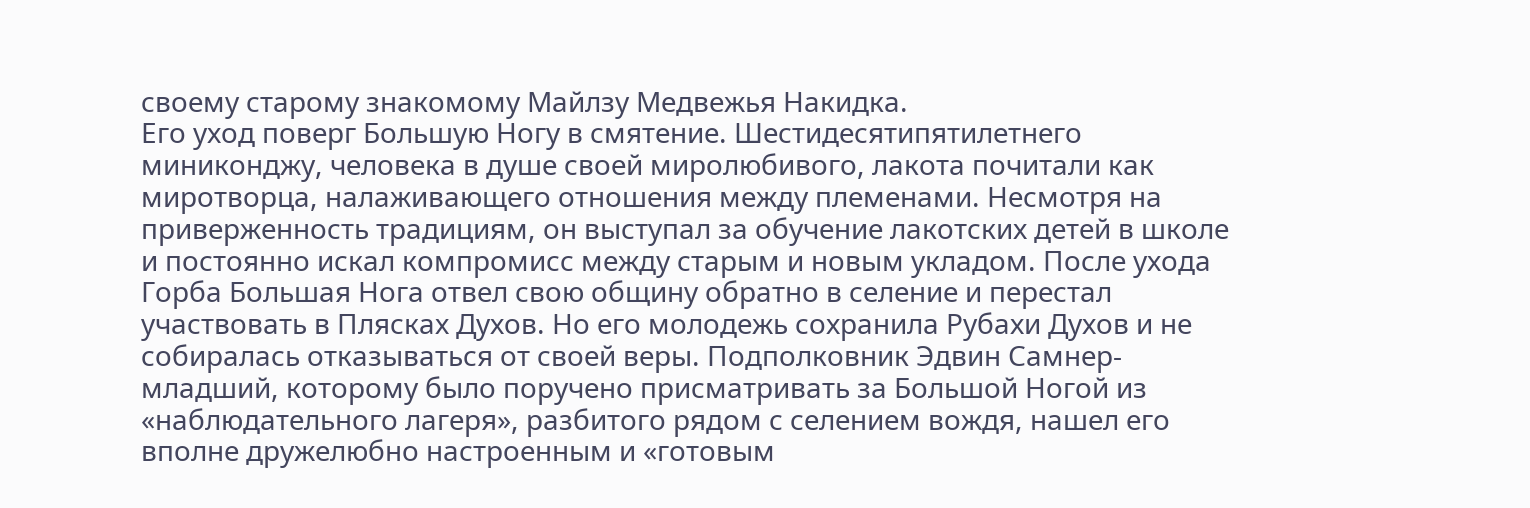своему старому знакомому Майлзу Медвежья Накидка.
Его уход поверг Большую Ногу в смятение. Шестидесятипятилетнего миниконджу, человека в душе своей миролюбивого, лакота почитали как миротворца, налаживающего отношения между племенами. Несмотря на приверженность традициям, он выступал за обучение лакотских детей в школе и постоянно искал компромисс между старым и новым укладом. После ухода Горба Большая Нога отвел свою общину обратно в селение и перестал участвовать в Плясках Духов. Но его молодежь сохранила Рубахи Духов и не собиралась отказываться от своей веры. Подполковник Эдвин Самнер-младший, которому было поручено присматривать за Большой Ногой из «наблюдательного лагеря», разбитого рядом с селением вождя, нашел его вполне дружелюбно настроенным и «готовым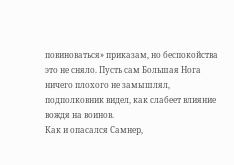повиноваться» приказам, но беспокойства это не сняло. Пусть сам Большая Нога ничего плохого не замышлял, подполковник видел, как слабеет влияние вождя на воинов.
Как и опасался Самнер,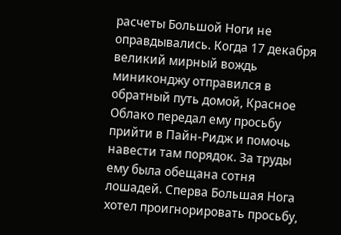расчеты Большой Ноги не оправдывались. Когда 17 декабря великий мирный вождь миниконджу отправился в обратный путь домой, Красное Облако передал ему просьбу прийти в Пайн-Ридж и помочь навести там порядок. За труды ему была обещана сотня лошадей. Сперва Большая Нога хотел проигнорировать просьбу,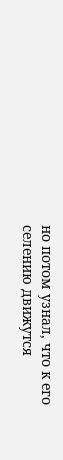но потом узнал, что к его селению движутся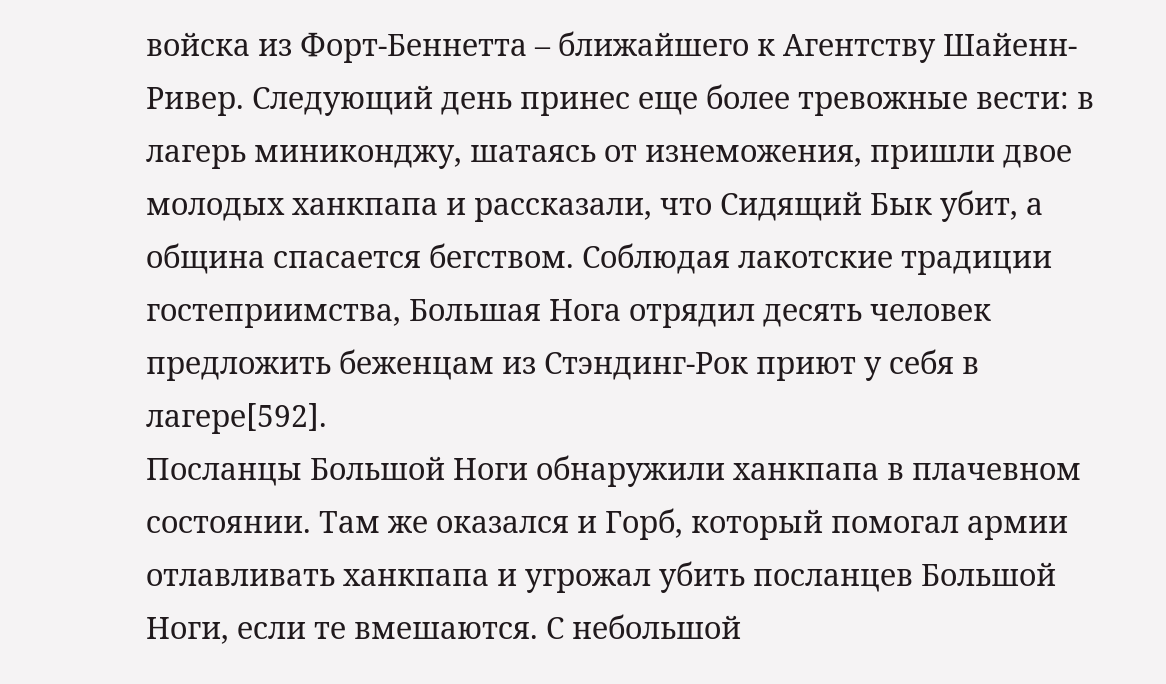войска из Форт-Беннетта – ближайшего к Агентству Шайенн-Ривер. Следующий день принес еще более тревожные вести: в лагерь миниконджу, шатаясь от изнеможения, пришли двое молодых ханкпапа и рассказали, что Сидящий Бык убит, а община спасается бегством. Соблюдая лакотские традиции гостеприимства, Большая Нога отрядил десять человек предложить беженцам из Стэндинг-Рок приют у себя в лагере[592].
Посланцы Большой Ноги обнаружили ханкпапа в плачевном состоянии. Там же оказался и Горб, который помогал армии отлавливать ханкпапа и угрожал убить посланцев Большой Ноги, если те вмешаются. С небольшой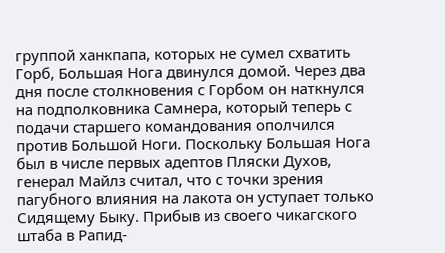группой ханкпапа, которых не сумел схватить Горб, Большая Нога двинулся домой. Через два дня после столкновения с Горбом он наткнулся на подполковника Самнера, который теперь с подачи старшего командования ополчился против Большой Ноги. Поскольку Большая Нога был в числе первых адептов Пляски Духов, генерал Майлз считал, что с точки зрения пагубного влияния на лакота он уступает только Сидящему Быку. Прибыв из своего чикагского штаба в Рапид-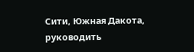Сити, Южная Дакота, руководить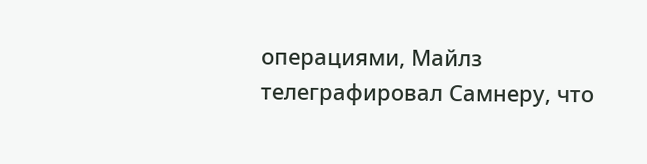операциями, Майлз телеграфировал Самнеру, что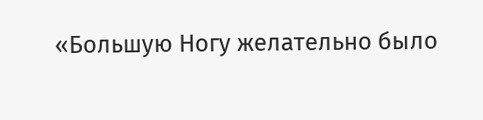«Большую Ногу желательно было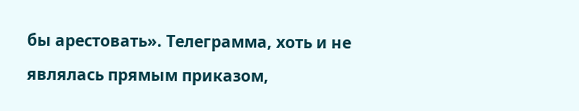бы арестовать». Телеграмма, хоть и не являлась прямым приказом,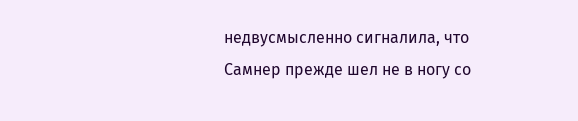недвусмысленно сигналила, что Самнер прежде шел не в ногу со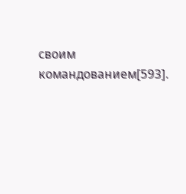своим командованием[593].